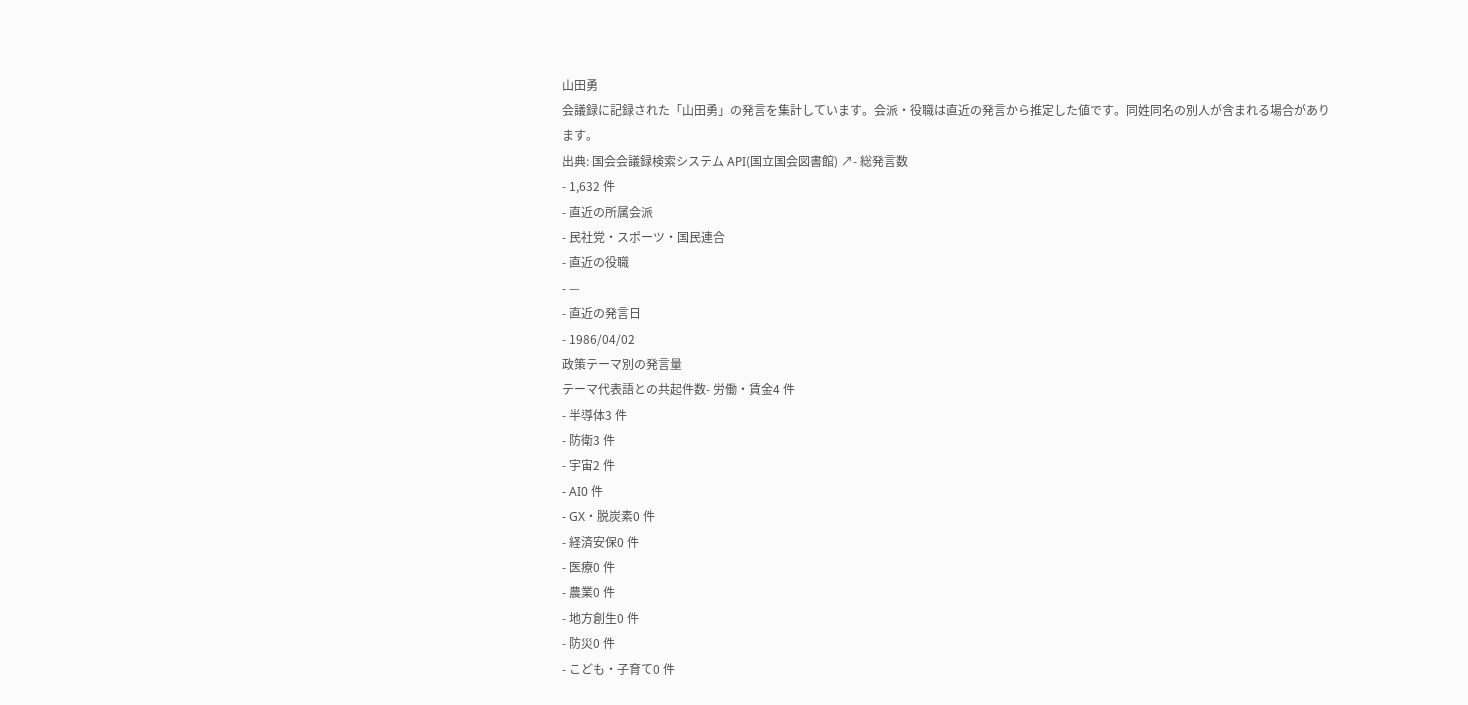山田勇
会議録に記録された「山田勇」の発言を集計しています。会派・役職は直近の発言から推定した値です。同姓同名の別人が含まれる場合があります。
出典: 国会会議録検索システム API(国立国会図書館) ↗- 総発言数
- 1,632 件
- 直近の所属会派
- 民社党・スポーツ・国民連合
- 直近の役職
- —
- 直近の発言日
- 1986/04/02
政策テーマ別の発言量
テーマ代表語との共起件数- 労働・賃金4 件
- 半導体3 件
- 防衛3 件
- 宇宙2 件
- AI0 件
- GX・脱炭素0 件
- 経済安保0 件
- 医療0 件
- 農業0 件
- 地方創生0 件
- 防災0 件
- こども・子育て0 件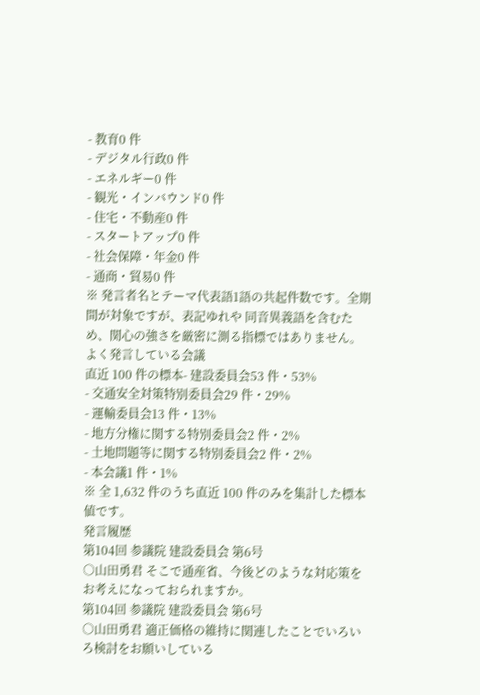- 教育0 件
- デジタル行政0 件
- エネルギー0 件
- 観光・インバウンド0 件
- 住宅・不動産0 件
- スタートアップ0 件
- 社会保障・年金0 件
- 通商・貿易0 件
※ 発言者名とテーマ代表語1語の共起件数です。全期間が対象ですが、表記ゆれや 同音異義語を含むため、関心の強さを厳密に測る指標ではありません。
よく発言している会議
直近 100 件の標本- 建設委員会53 件・53%
- 交通安全対策特別委員会29 件・29%
- 運輸委員会13 件・13%
- 地方分権に関する特別委員会2 件・2%
- 土地問題等に関する特別委員会2 件・2%
- 本会議1 件・1%
※ 全 1,632 件のうち直近 100 件のみを集計した標本値です。
発言履歴
第104回 参議院 建設委員会 第6号
○山田勇君 そこで通産省、今後どのような対応策をお考えになっておられますか。
第104回 参議院 建設委員会 第6号
○山田勇君 適正価格の維持に関連したことでいろいろ検討をお願いしている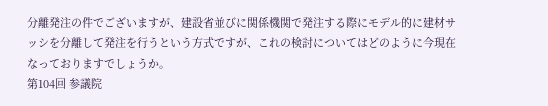分離発注の件でございますが、建設省並びに関係機関で発注する際にモデル的に建材サッシを分離して発注を行うという方式ですが、これの検討についてはどのように今現在なっておりますでしょうか。
第104回 参議院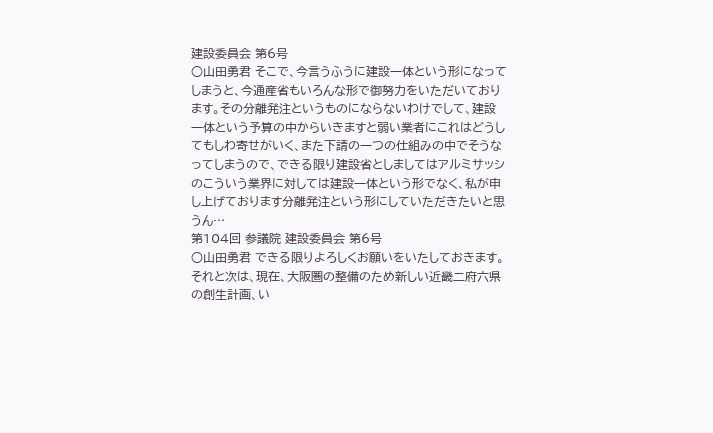建設委員会 第6号
○山田勇君 そこで、今言うふうに建設一体という形になってしまうと、今通産省もいろんな形で御努力をいただいております。その分離発注というものにならないわけでして、建設一体という予算の中からいきますと弱い業者にこれはどうしてもしわ寄せがいく、また下請の一つの仕組みの中でそうなってしまうので、できる限り建設省としましてはアルミサッシのこういう業界に対しては建設一体という形でなく、私が申し上げております分離発注という形にしていただきたいと思うん…
第104回 参議院 建設委員会 第6号
○山田勇君 できる限りよろしくお願いをいたしておきます。 それと次は、現在、大阪圏の整備のため新しい近畿二府六県の創生計画、い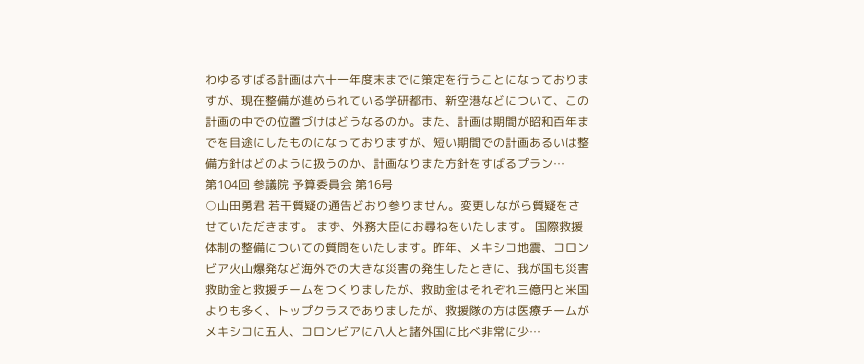わゆるすばる計画は六十一年度末までに策定を行うことになっておりますが、現在整備が進められている学研都市、新空港などについて、この計画の中での位置づけはどうなるのか。また、計画は期間が昭和百年までを目途にしたものになっておりますが、短い期間での計画あるいは整備方針はどのように扱うのか、計画なりまた方針をすばるプラン…
第104回 参議院 予算委員会 第16号
○山田勇君 若干質疑の通告どおり参りません。変更しながら質疑をさせていただきます。 まず、外務大臣にお尋ねをいたします。 国際救援体制の整備についての質問をいたします。昨年、メキシコ地震、コロンビア火山爆発など海外での大きな災害の発生したときに、我が国も災害救助金と救援チームをつくりましたが、救助金はそれぞれ三億円と米国よりも多く、トップクラスでありましたが、救援隊の方は医療チームがメキシコに五人、コロンビアに八人と諸外国に比べ非常に少…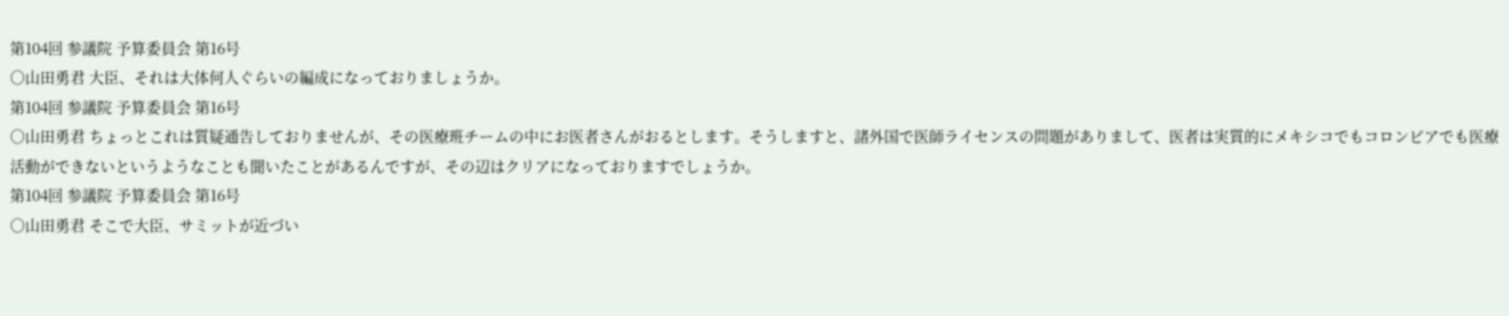第104回 参議院 予算委員会 第16号
○山田勇君 大臣、それは大体何人ぐらいの編成になっておりましょうか。
第104回 参議院 予算委員会 第16号
○山田勇君 ちょっとこれは質疑通告しておりませんが、その医療班チームの中にお医者さんがおるとします。そうしますと、諸外国で医師ライセンスの問題がありまして、医者は実質的にメキシコでもコロンビアでも医療活動ができないというようなことも聞いたことがあるんですが、その辺はクリアになっておりますでしょうか。
第104回 参議院 予算委員会 第16号
○山田勇君 そこで大臣、サミットが近づい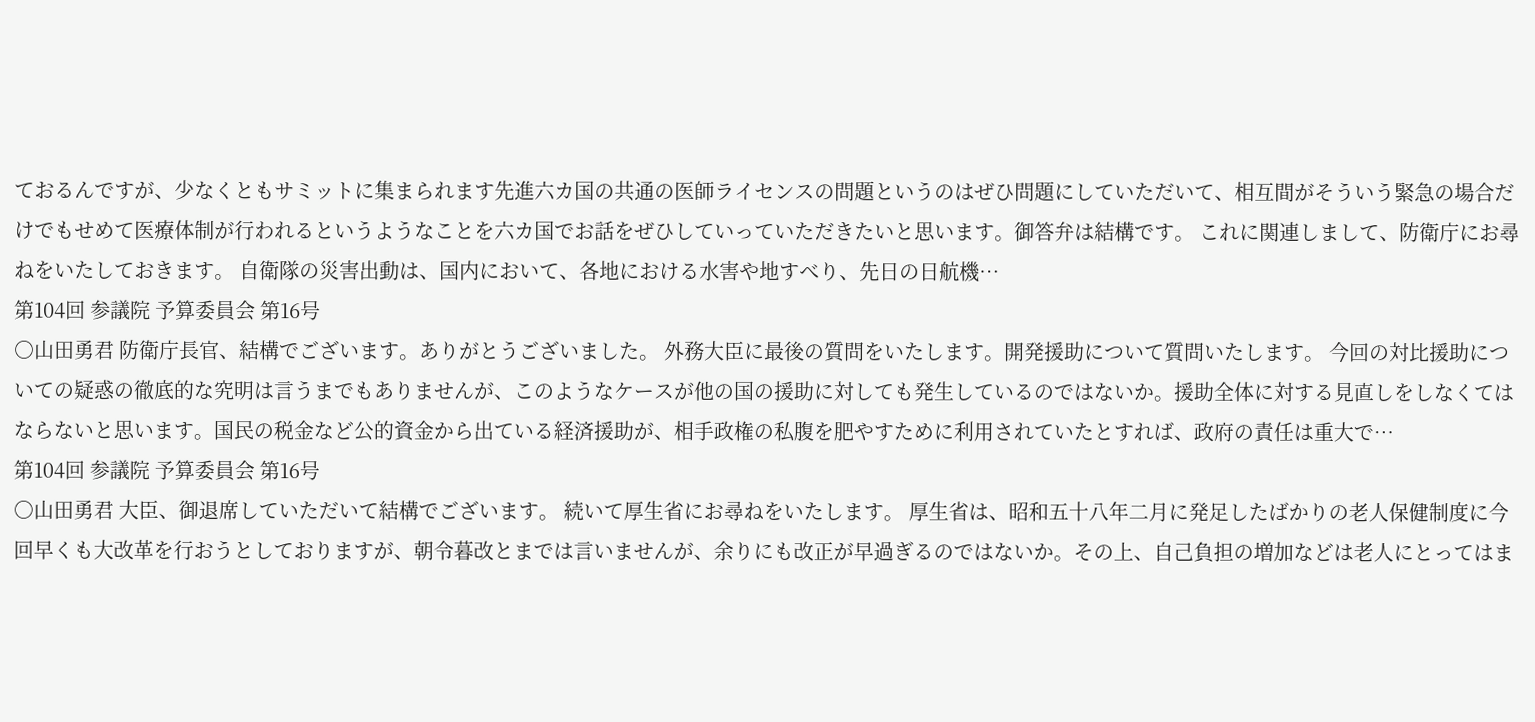ておるんですが、少なくともサミットに集まられます先進六カ国の共通の医師ライセンスの問題というのはぜひ問題にしていただいて、相互間がそういう緊急の場合だけでもせめて医療体制が行われるというようなことを六カ国でお話をぜひしていっていただきたいと思います。御答弁は結構です。 これに関連しまして、防衛庁にお尋ねをいたしておきます。 自衛隊の災害出動は、国内において、各地における水害や地すべり、先日の日航機…
第104回 参議院 予算委員会 第16号
○山田勇君 防衛庁長官、結構でございます。ありがとうございました。 外務大臣に最後の質問をいたします。開発援助について質問いたします。 今回の対比援助についての疑惑の徹底的な究明は言うまでもありませんが、このようなケースが他の国の援助に対しても発生しているのではないか。援助全体に対する見直しをしなくてはならないと思います。国民の税金など公的資金から出ている経済援助が、相手政権の私腹を肥やすために利用されていたとすれば、政府の責任は重大で…
第104回 参議院 予算委員会 第16号
○山田勇君 大臣、御退席していただいて結構でございます。 続いて厚生省にお尋ねをいたします。 厚生省は、昭和五十八年二月に発足したばかりの老人保健制度に今回早くも大改革を行おうとしておりますが、朝令暮改とまでは言いませんが、余りにも改正が早過ぎるのではないか。その上、自己負担の増加などは老人にとってはま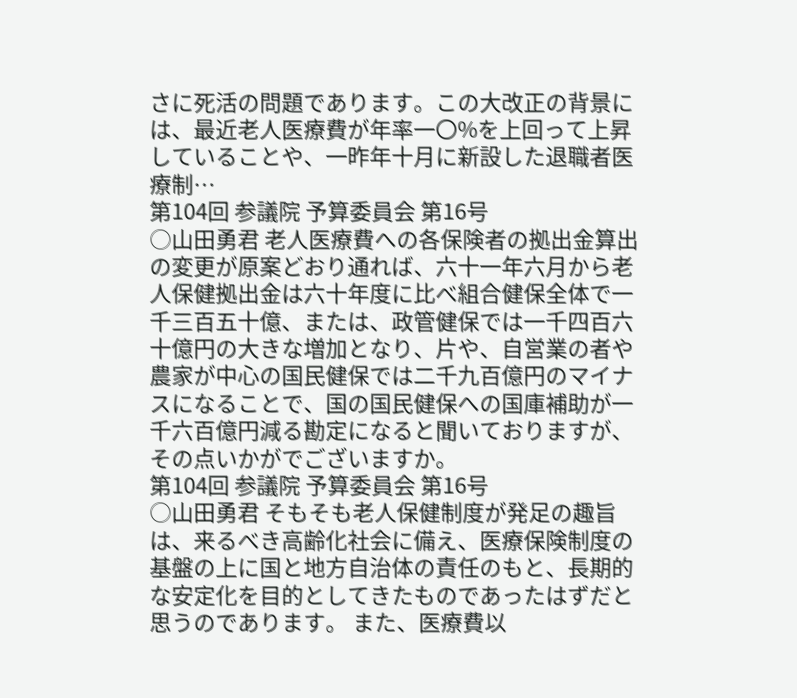さに死活の問題であります。この大改正の背景には、最近老人医療費が年率一〇%を上回って上昇していることや、一昨年十月に新設した退職者医療制…
第104回 参議院 予算委員会 第16号
○山田勇君 老人医療費への各保険者の拠出金算出の変更が原案どおり通れば、六十一年六月から老人保健拠出金は六十年度に比べ組合健保全体で一千三百五十億、または、政管健保では一千四百六十億円の大きな増加となり、片や、自営業の者や農家が中心の国民健保では二千九百億円のマイナスになることで、国の国民健保への国庫補助が一千六百億円減る勘定になると聞いておりますが、その点いかがでございますか。
第104回 参議院 予算委員会 第16号
○山田勇君 そもそも老人保健制度が発足の趣旨は、来るべき高齢化社会に備え、医療保険制度の基盤の上に国と地方自治体の責任のもと、長期的な安定化を目的としてきたものであったはずだと思うのであります。 また、医療費以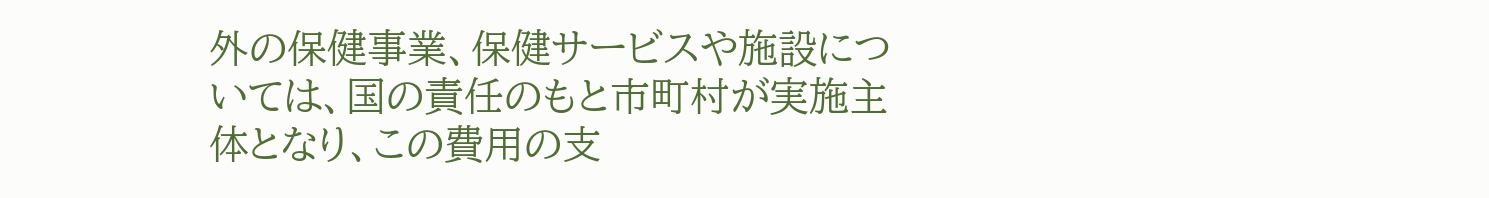外の保健事業、保健サービスや施設については、国の責任のもと市町村が実施主体となり、この費用の支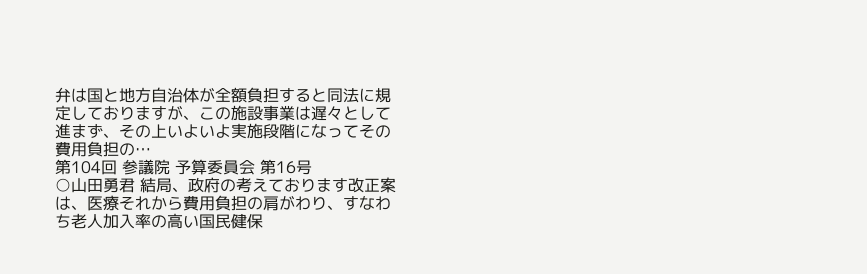弁は国と地方自治体が全額負担すると同法に規定しておりますが、この施設事業は遅々として進まず、その上いよいよ実施段階になってその費用負担の…
第104回 参議院 予算委員会 第16号
○山田勇君 結局、政府の考えております改正案は、医療それから費用負担の肩がわり、すなわち老人加入率の高い国民健保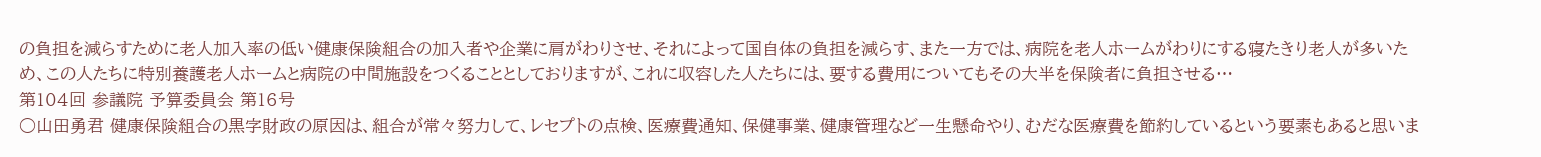の負担を減らすために老人加入率の低い健康保険組合の加入者や企業に肩がわりさせ、それによって国自体の負担を減らす、また一方では、病院を老人ホームがわりにする寝たきり老人が多いため、この人たちに特別養護老人ホームと病院の中間施設をつくることとしておりますが、これに収容した人たちには、要する費用についてもその大半を保険者に負担させる…
第104回 参議院 予算委員会 第16号
○山田勇君 健康保険組合の黒字財政の原因は、組合が常々努力して、レセプトの点検、医療費通知、保健事業、健康管理など一生懸命やり、むだな医療費を節約しているという要素もあると思いま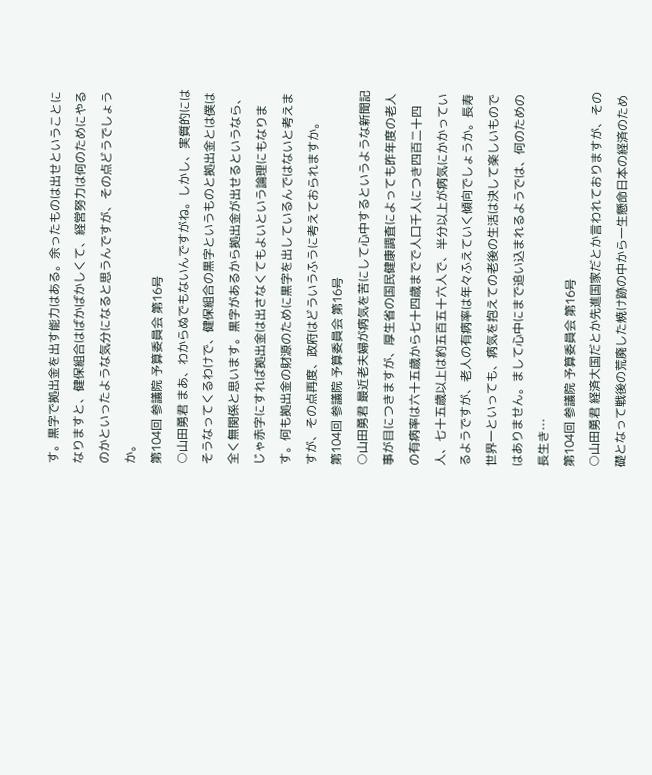す。黒字で拠出金を出す能力はある。余ったものは出せということになりますと、健保組合はばかばかしくて、経営努力は何のためにやるのかといったような気分になると思うんですが、その点どうでしょうか。
第104回 参議院 予算委員会 第16号
○山田勇君 まあ、わからぬでもないんですがね。しかし、実質的にはそうなってくるわけで、健保組合の黒字というものと拠出金とは僕は全く無関係と思います。黒字があるから拠出金が出せるというなら、じゃ赤字にすれば拠出金は出さなくてもよいという論理にもなります。何も拠出金の財源のために黒字を出しているんではないと考えますが、その点再度、政府はどういうふうに考えておられますか。
第104回 参議院 予算委員会 第16号
○山田勇君 最近老夫婦が病気を苦にして心中するというような新聞記事が目につきますが、厚生省の国民健康調査によっても昨年度の老人の有病率は六十五歳から七十四歳までで人口千人につき四百二十四人、七十五歳以上は約五百五十六人で、半分以上が病気にかかっているようですが、老人の有病率は年々ふえていく傾向でしょうか。長寿世界一といっても、病気を抱えての老後の生活は決して楽しいものではありません。まして心中にまで追い込まれるようでは、何のための長生き…
第104回 参議院 予算委員会 第16号
○山田勇君 経済大国だとか先進国家だとか言われておりますが、その礎となって戦後の荒廃した焼け跡の中から一生懸命日本の経済のため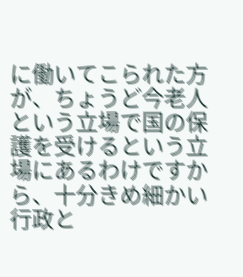に働いてこられた方が、ちょうど今老人という立場で国の保護を受けるという立場にあるわけですから、十分きめ細かい行政と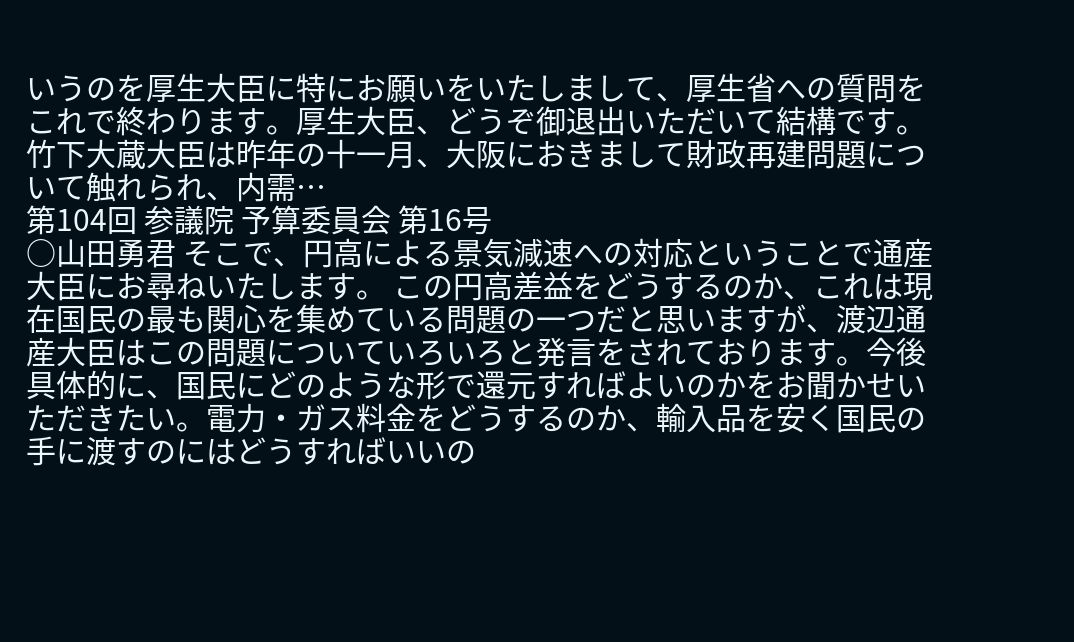いうのを厚生大臣に特にお願いをいたしまして、厚生省への質問をこれで終わります。厚生大臣、どうぞ御退出いただいて結構です。 竹下大蔵大臣は昨年の十一月、大阪におきまして財政再建問題について触れられ、内需…
第104回 参議院 予算委員会 第16号
○山田勇君 そこで、円高による景気減速への対応ということで通産大臣にお尋ねいたします。 この円高差益をどうするのか、これは現在国民の最も関心を集めている問題の一つだと思いますが、渡辺通産大臣はこの問題についていろいろと発言をされております。今後具体的に、国民にどのような形で還元すればよいのかをお聞かせいただきたい。電力・ガス料金をどうするのか、輸入品を安く国民の手に渡すのにはどうすればいいの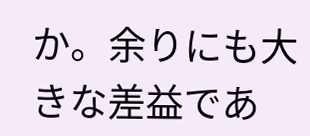か。余りにも大きな差益であ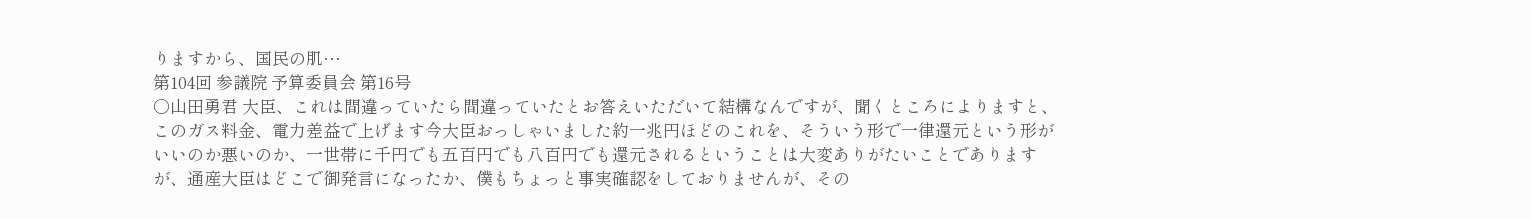りますから、国民の肌…
第104回 参議院 予算委員会 第16号
○山田勇君 大臣、これは間違っていたら間違っていたとお答えいただいて結構なんですが、聞くところによりますと、このガス料金、電力差益で上げます今大臣おっしゃいました約一兆円ほどのこれを、そういう形で一律還元という形がいいのか悪いのか、一世帯に千円でも五百円でも八百円でも還元されるということは大変ありがたいことでありますが、通産大臣はどこで御発言になったか、僕もちょっと事実確認をしておりませんが、その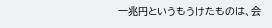一兆円というもうけたものは、会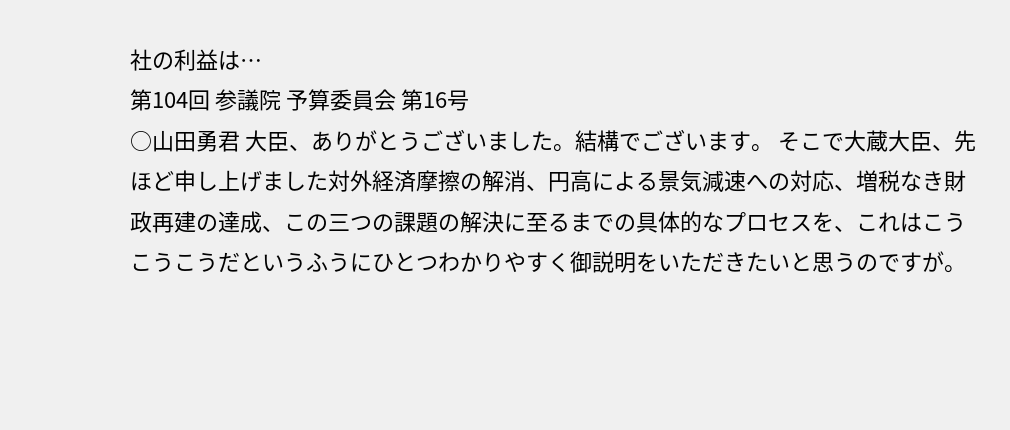社の利益は…
第104回 参議院 予算委員会 第16号
○山田勇君 大臣、ありがとうございました。結構でございます。 そこで大蔵大臣、先ほど申し上げました対外経済摩擦の解消、円高による景気減速への対応、増税なき財政再建の達成、この三つの課題の解決に至るまでの具体的なプロセスを、これはこうこうこうだというふうにひとつわかりやすく御説明をいただきたいと思うのですが。